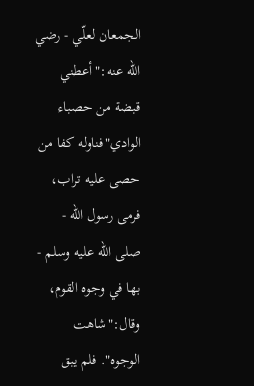الجمعان لعلّي - رضي الله عنه:"أعطني قبضة من حصباء الوادي"فناوله كفا من حصى عليه تراب، فرمى رسول الله - صلى الله عليه وسلم - بها في وجوه القوم، وقال:"شاهت الوجوه". فلم يبق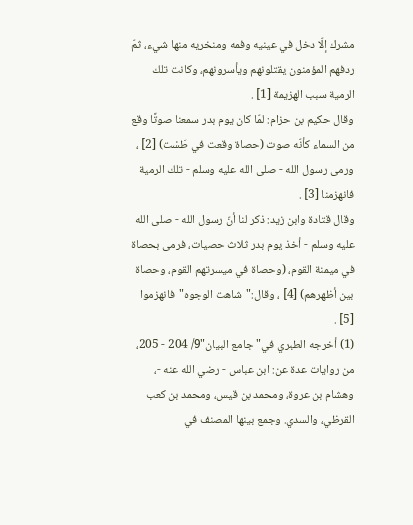مشرك إلّا دخل في عينيه وفمه ومنخريه منها شيء، ثمّ ردفهم المؤمنون يقتلونهم ويأسرونهم، وكانت تلك الرمية سبب الهزيمة [1] .
وقال حكيم بن حزام: لمّا كان يوم بدر سمعنا صوتًا وقع من السماء كأنّه صوت (حصاة وقعت في طَسْت) [2] ، ورمى رسول الله - صلى الله عليه وسلم - تلك الرمية فانهزمنا [3] .
وقال قتادة وابن زيد: ذكر لنا أنّ رسول الله - صلى الله عليه وسلم - أخذ يوم بدر ثلاث حصيات، فرمى بحصاة في ميمنة القوم، (وحصاة في ميسرتهم القوم، وحصاة بين أظهرهم) [4] ، وقال:"شاهت الوجوه"فانهزموا [5] .
(1) أخرجه الطبري في"جامع البيان"9/ 204 - 205، من روايات عدة عن: ابن عباس - رضي الله عنه -، وهشام بن عروة، ومحمد بن قيس، ومحمد بن كعب القرظي، والسدي. وجمع بينها المصنف في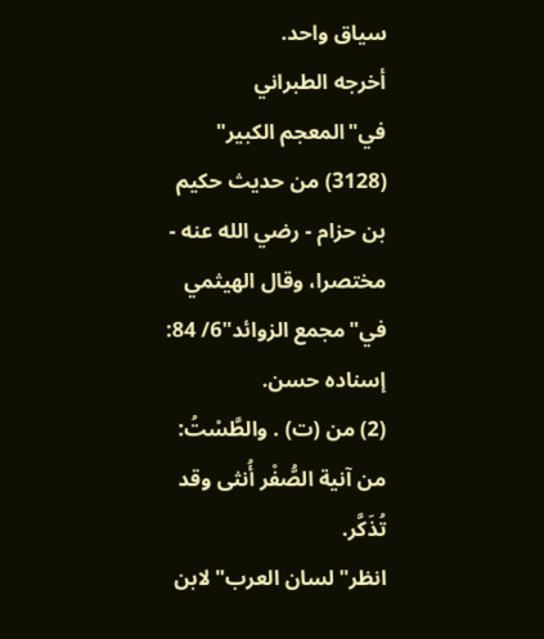سياق واحد.
أخرجه الطبراني في"المعجم الكبير" (3128) من حديث حكيم بن حزام - رضي الله عنه - مختصرا، وقال الهيثمي في"مجمع الزوائد"6/ 84: إسناده حسن.
(2) من (ت) . والطَّسْتُ: من آنية الصُّفْر أُنثى وقد تُذَكَّر.
انظر"لسان العرب"لابن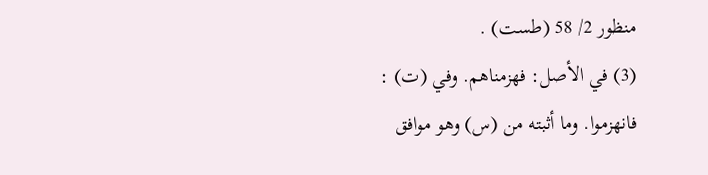منظور 2/ 58 (طست) .
(3) في الأصل: فهزمناهم. وفي (ت) : فانهزموا. وما أثبته من (س) وهو موافق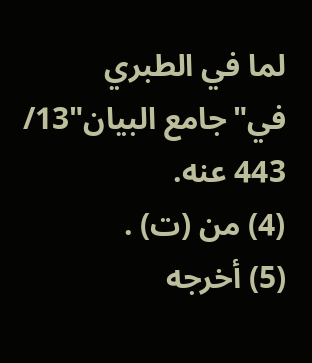لما في الطبري في"جامع البيان"13/ 443 عنه.
(4) من (ت) .
(5) أخرجه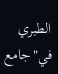الطبري في"جامع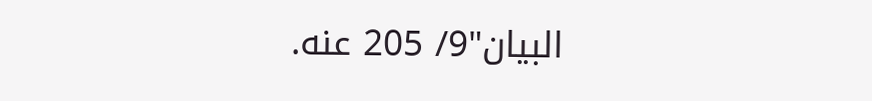البيان"9/ 205 عنه.